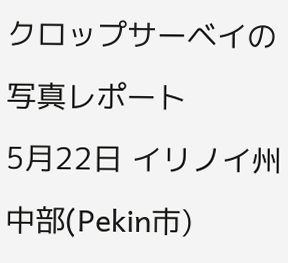クロップサーベイの写真レポート
5月22日 イリノイ州中部(Pekin市)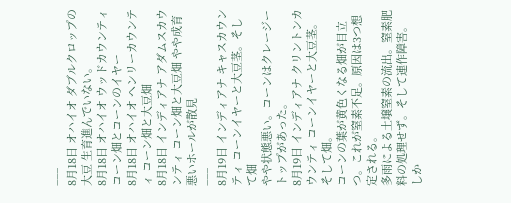−−−
8月18日 オハイオ ダブルクロップの大豆 生育進んでいない。
8月18日 オハイオ ウッドカウンティ コーン畑とコーンのイヤー
8月18日 オハイオ ヘンリーカウンティ コーン畑と大豆畑
8月18日 インディアナ アダムスカウンティ コーン畑と大豆畑 やや成育悪いホールが散見
−−−
8月19日 インディアナ キャスカウンティ コーンイヤーと大豆茎。そして畑
やや状態悪い。コーンはクレージートップがあった。
8月19日 インディアナ クリントンカウンティ コーンイヤーと大豆茎。そして畑。
コーンの葉が黄色くなる畑が目立つ。これが窒素不足。原因は3つ想定される。
多雨による土壌窒素の流出。窒素肥料の処理せず。そして連作障害。
しか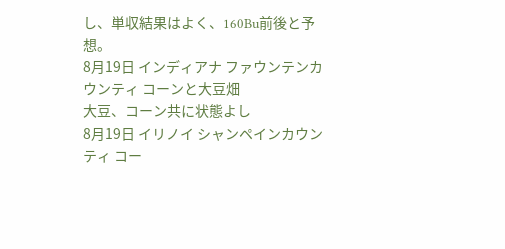し、単収結果はよく、160Bu前後と予想。
8月19日 インディアナ ファウンテンカウンティ コーンと大豆畑
大豆、コーン共に状態よし
8月19日 イリノイ シャンペインカウンティ コー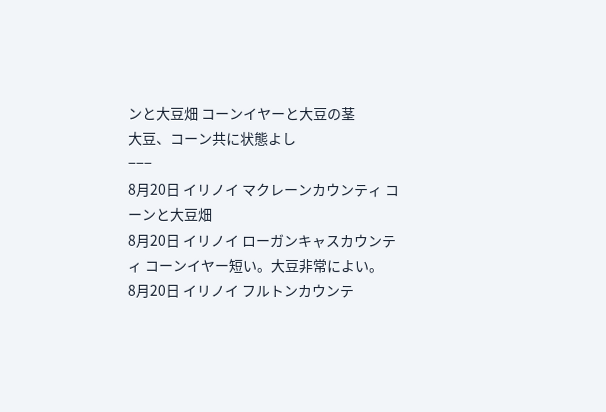ンと大豆畑 コーンイヤーと大豆の茎
大豆、コーン共に状態よし
−−−
8月20日 イリノイ マクレーンカウンティ コーンと大豆畑
8月20日 イリノイ ローガンキャスカウンティ コーンイヤー短い。大豆非常によい。
8月20日 イリノイ フルトンカウンテ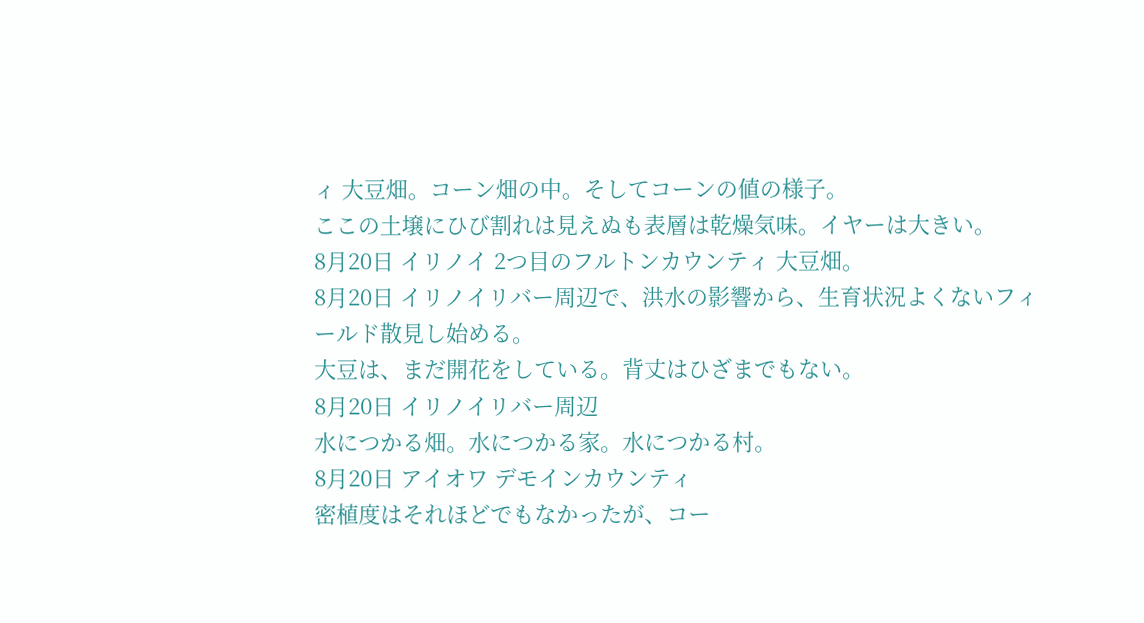ィ 大豆畑。コーン畑の中。そしてコーンの値の様子。
ここの土壌にひび割れは見えぬも表層は乾燥気味。イヤーは大きい。
8月20日 イリノイ 2つ目のフルトンカウンティ 大豆畑。
8月20日 イリノイリバー周辺で、洪水の影響から、生育状況よくないフィールド散見し始める。
大豆は、まだ開花をしている。背丈はひざまでもない。
8月20日 イリノイリバー周辺
水につかる畑。水につかる家。水につかる村。
8月20日 アイオワ デモインカウンティ
密植度はそれほどでもなかったが、コー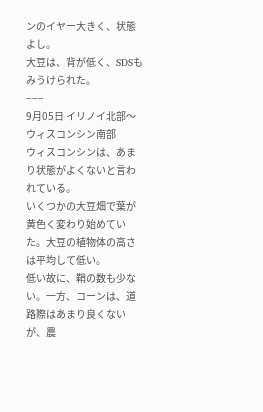ンのイヤー大きく、状態よし。
大豆は、背が低く、SDSもみうけられた。
−−−
9月05日 イリノイ北部〜ウィスコンシン南部
ウィスコンシンは、あまり状態がよくないと言われている。
いくつかの大豆畑で葉が黄色く変わり始めていた。大豆の植物体の高さは平均して低い。
低い故に、鞘の数も少ない。一方、コーンは、道路際はあまり良くないが、農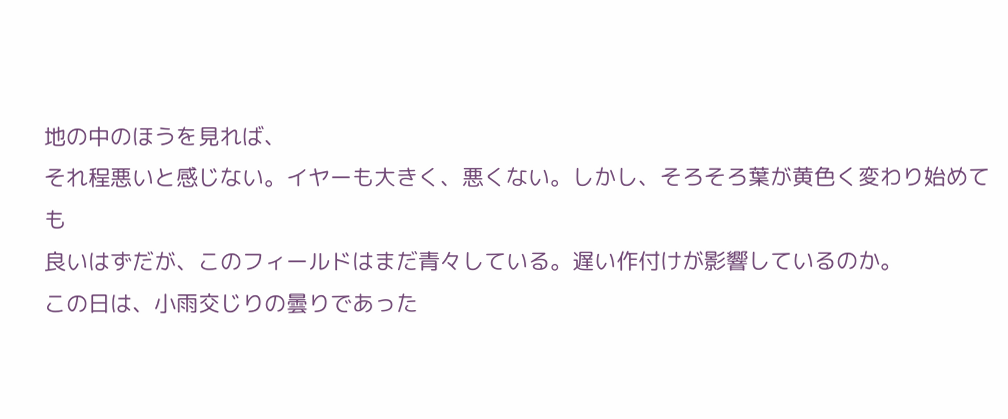地の中のほうを見れば、
それ程悪いと感じない。イヤーも大きく、悪くない。しかし、そろそろ葉が黄色く変わり始めても
良いはずだが、このフィールドはまだ青々している。遅い作付けが影響しているのか。
この日は、小雨交じりの曇りであった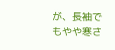が、長袖でもやや寒さ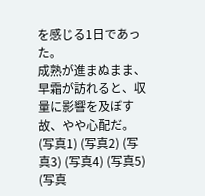を感じる1日であった。
成熟が進まぬまま、早霜が訪れると、収量に影響を及ぼす故、やや心配だ。
(写真1) (写真2) (写真3) (写真4) (写真5) (写真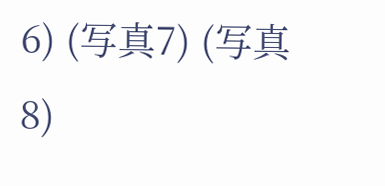6) (写真7) (写真8)